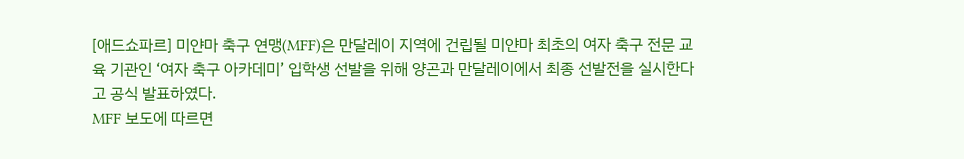[애드쇼파르] 미얀마 축구 연맹(MFF)은 만달레이 지역에 건립될 미얀마 최초의 여자 축구 전문 교육 기관인 ‘여자 축구 아카데미’ 입학생 선발을 위해 양곤과 만달레이에서 최종 선발전을 실시한다고 공식 발표하였다.
MFF 보도에 따르면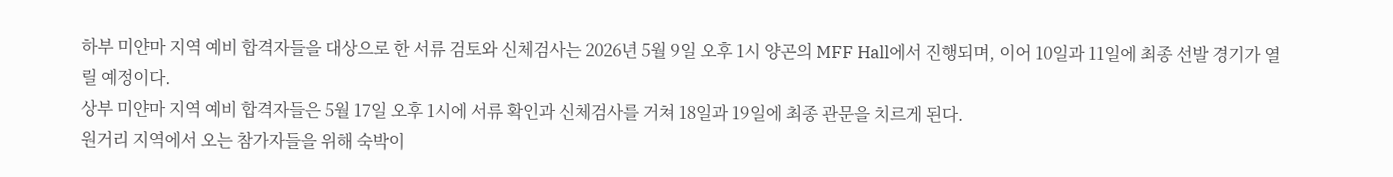하부 미얀마 지역 예비 합격자들을 대상으로 한 서류 검토와 신체검사는 2026년 5월 9일 오후 1시 양곤의 MFF Hall에서 진행되며, 이어 10일과 11일에 최종 선발 경기가 열릴 예정이다.
상부 미얀마 지역 예비 합격자들은 5월 17일 오후 1시에 서류 확인과 신체검사를 거쳐 18일과 19일에 최종 관문을 치르게 된다.
원거리 지역에서 오는 참가자들을 위해 숙박이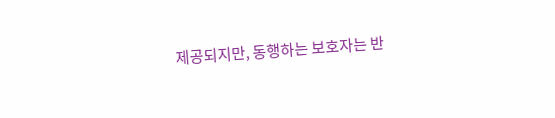제공되지만, 동행하는 보호자는 반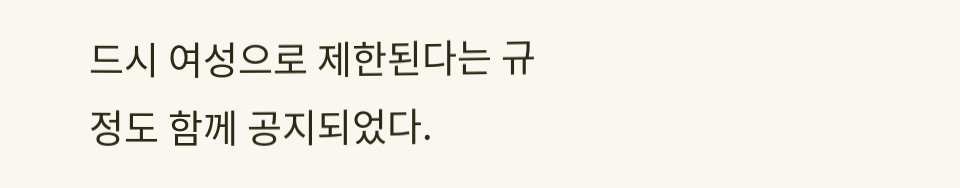드시 여성으로 제한된다는 규정도 함께 공지되었다.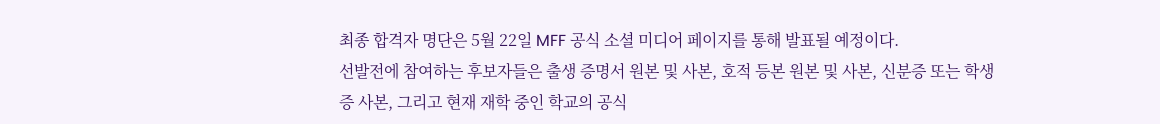최종 합격자 명단은 5월 22일 MFF 공식 소셜 미디어 페이지를 통해 발표될 예정이다.
선발전에 참여하는 후보자들은 출생 증명서 원본 및 사본, 호적 등본 원본 및 사본, 신분증 또는 학생증 사본, 그리고 현재 재학 중인 학교의 공식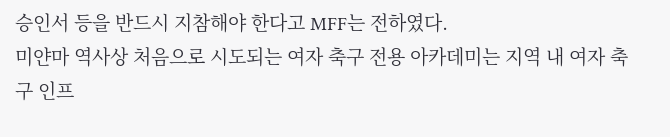승인서 등을 반드시 지참해야 한다고 MFF는 전하였다.
미얀마 역사상 처음으로 시도되는 여자 축구 전용 아카데미는 지역 내 여자 축구 인프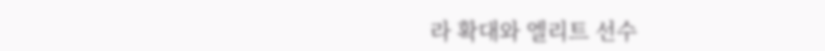라 확대와 엘리트 선수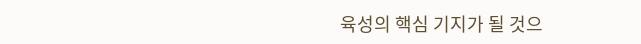육성의 핵심 기지가 될 것으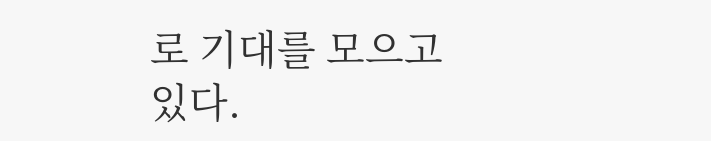로 기대를 모으고 있다.